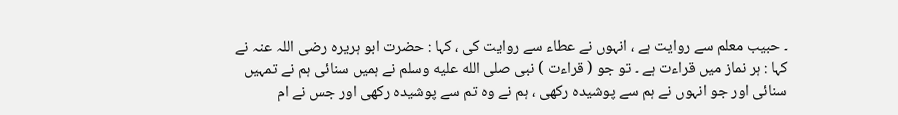۔ حبیب معلم سے روایت ہے ، انہوں نے عطاء سے روایت کی ، کہا : حضرت ابو ہریرہ رضی اللہ عنہ نے کہا : ہر نماز میں قراءت ہے ۔ تو جو ( قراءت ) نبی صلى الله عليه وسلم نے ہمیں سنائی ہم نے تمہیں سنائی اور جو انہوں نے ہم سے پوشیدہ رکھی ، ہم نے وہ تم سے پوشیدہ رکھی اور جس نے ام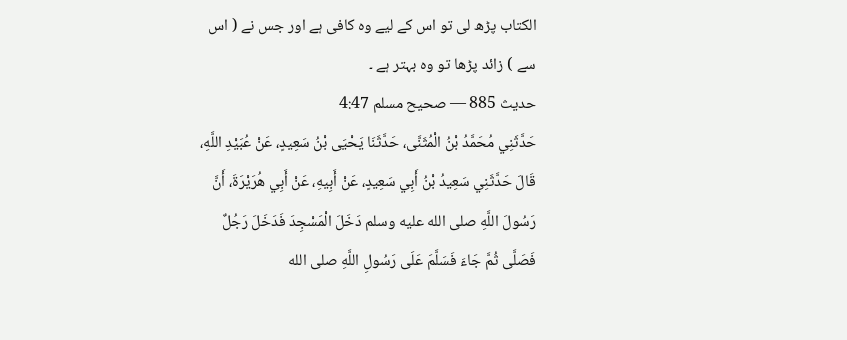الکتاب پڑھ لی تو اس کے لیے وہ کافی ہے اور جس نے ( اس سے ) زائد پڑھا تو وہ بہتر ہے ۔
حدیث 885 — صحيح مسلم 4:47
حَدَّثَنِي مُحَمَّدُ بْنُ الْمُثَنَّى، حَدَّثَنَا يَحْيَى بْنُ سَعِيدٍ، عَنْ عُبَيْدِ اللَّهِ، قَالَ حَدَّثَنِي سَعِيدُ بْنُ أَبِي سَعِيدٍ، عَنْ أَبِيهِ، عَنْ أَبِي هُرَيْرَةَ، أَنَّ رَسُولَ اللَّهِ صلى الله عليه وسلم دَخَلَ الْمَسْجِدَ فَدَخَلَ رَجُلٌ فَصَلَّى ثُمَّ جَاءَ فَسَلَّمَ عَلَى رَسُولِ اللَّهِ صلى الله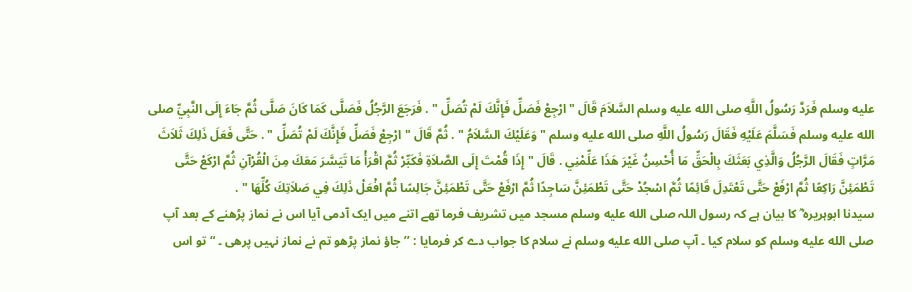عليه وسلم فَرَدَّ رَسُولُ اللَّهِ صلى الله عليه وسلم السَّلاَمَ قَالَ " ارْجِعْ فَصَلِّ فَإِنَّكَ لَمْ تُصَلِّ " . فَرَجَعَ الرَّجُلُ فَصَلَّى كَمَا كَانَ صَلَّى ثُمَّ جَاءَ إِلَى النَّبِيِّ صلى الله عليه وسلم فَسَلَّمَ عَلَيْهِ فَقَالَ رَسُولُ اللَّهِ صلى الله عليه وسلم " وَعَلَيْكَ السَّلاَمُ " . ثُمَّ قَالَ " ارْجِعْ فَصَلِّ فَإِنَّكَ لَمْ تُصَلِّ " . حَتَّى فَعَلَ ذَلِكَ ثَلاَثَ مَرَّاتٍ فَقَالَ الرَّجُلُ وَالَّذِي بَعَثَكَ بِالْحَقِّ مَا أُحْسِنُ غَيْرَ هَذَا عَلِّمْنِي . قَالَ " إِذَا قُمْتَ إِلَى الصَّلاَةِ فَكَبِّرْ ثُمَّ اقْرَأْ مَا تَيَسَّرَ مَعَكَ مِنَ الْقُرْآنِ ثُمَّ ارْكَعْ حَتَّى تَطْمَئِنَّ رَاكِعًا ثُمَّ ارْفَعْ حَتَّى تَعْتَدِلَ قَائِمًا ثُمَّ اسْجُدْ حَتَّى تَطْمَئِنَّ سَاجِدًا ثُمَّ ارْفَعْ حَتَّى تَطْمَئِنَّ جَالِسًا ثُمَّ افْعَلْ ذَلِكَ فِي صَلاَتِكَ كُلِّهَا " .
سیدنا ابوہریرہ ؓ کا بیان ہے کہ رسول اللہ صلى الله عليه وسلم مسجد میں تشریف فرما تھے اتنے میں ایک آدمی آیا اس نے نماز پڑھنے کے بعد آپ صلى الله عليه وسلم کو سلام کیا ۔ آپ صلى الله عليه وسلم نے سلام کا جواب دے کر فرمایا : ’’ جاؤ نماز پڑھو تم نے نماز نہیں پرھی ۔ “ تو اس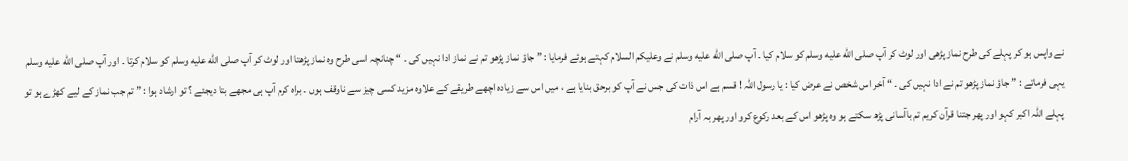نے واپس ہو کر پہلے کی طرح نماز پڑھی اور لوٹ کر آپ صلى الله عليه وسلم کو سلام کیا ۔ آپ صلى الله عليه وسلم نے وعلیکم السلام کہتے ہوئے فرمایا : ” جاؤ نماز پڑھو تم نے نماز ادا نہیں کی ۔ “ چنانچہ اسی طرح وہ نماز پڑھتا اور لوٹ کر آپ صلى الله عليه وسلم کو سلام کرتا ۔ اور آپ صلى الله عليه وسلم یہی فرماتے : ” جاؤ نماز پڑھو تم نے ادا نہیں کی ۔ “ آخر اس شخص نے عرض کیا : یا رسول اللہ ! قسم ہے اس ذات کی جس نے آپ کو برحق بنایا ہے ، میں اس سے زیادہ اچھے طریقے کے علاوہ مزید کسی چیز سے ناوقف ہوں ۔ براہ کرم آپ ہی مجھے بتا دیجئے ؟ تو ارشاد ہوا : ” تم جب نماز کے لیے کھڑے ہو تو پہلے اللہ اکبر کہو اور پھر جتنا قرآن کریم تم باآسانی پڑھ سکتے ہو وہ پڑھو اس کے بعد رکوع کرو اور پھر بہ آرام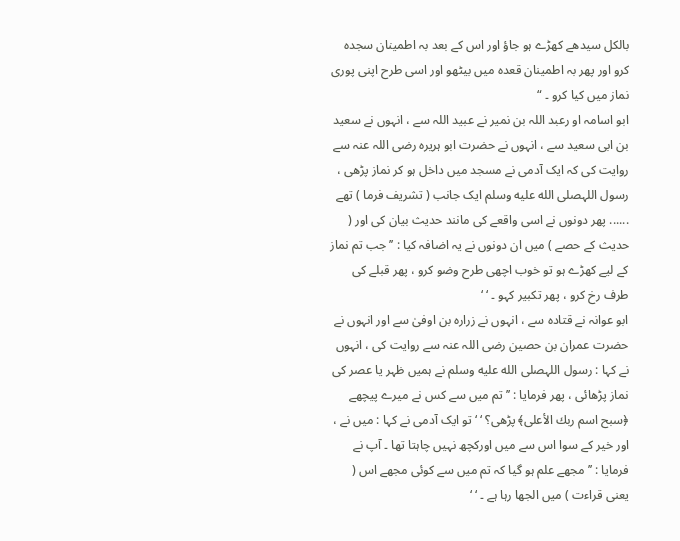بالکل سیدھے کھڑے ہو جاؤ اور اس کے بعد بہ اطمینان سجدہ کرو اور پھر بہ اطمینان قعدہ میں بیٹھو اور اسی طرح اپنی پوری نماز میں کیا کرو ۔ “
ابو اسامہ او رعبد اللہ بن نمیر نے عبید اللہ سے ، انہوں نے سعید بن ابی سعید سے ، انہوں نے حضرت ابو ہریرہ رضی اللہ عنہ سے روایت کی کہ ایک آدمی نے مسجد میں داخل ہو کر نماز پڑھی ، رسول اللہصلى الله عليه وسلم ایک جانب ( تشریف فرما ) تھے ...... پھر دونوں نے اسی واقعے کی مانند حدیث بیان کی اور ( حدیث کے حصے ) میں ان دونوں نے یہ اضافہ کیا : ’’ جب تم نماز کے لیے کھڑے ہو تو خوب اچھی طرح وضو کرو ، پھر قبلے کی طرف رخ کرو ، پھر تکبیر کہو ۔ ‘ ‘
ابو عوانہ نے قتادہ سے ، انہوں نے زرارہ بن اوفیٰ سے اور انہوں نے حضرت عمران بن حصین رضی اللہ عنہ سے روایت کی ، انہوں نے کہا : رسول اللہصلى الله عليه وسلم نے ہمیں ظہر یا عصر کی نماز پڑھائی ، پھر فرمایا : ’’ تم میں سے کس نے میرے پیچھے ﴿سبح اسم ربك الأعلى﴾ پڑھی؟ ‘ ‘ تو ایک آدمی نے کہا : میں نے ، اور خیر کے سوا اس سے میں اورکچھ نہیں چاہتا تھا ۔ آپ نے فرمایا : ’’مجھے علم ہو گیا کہ تم میں سے کوئی مجھے اس ( یعنی قراءت ) میں الجھا رہا ہے ۔ ‘ ‘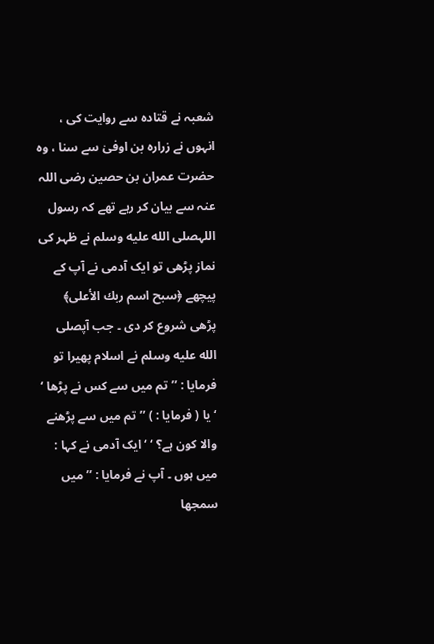شعبہ نے قتادہ سے روایت کی ، انہوں نے زرارہ بن اوفیٰ سے سنا ، وہ حضرت عمران بن حصین رضی اللہ عنہ سے بیان کر رہے تھے کہ رسول اللہصلى الله عليه وسلم نے ظہر کی نماز پڑھی تو ایک آدمی نے آپ کے پیچھے ﴿سبح اسم ربك الأعلى﴾ پڑھی شروع کر دی ۔ جب آپصلى الله عليه وسلم نے اسلام پھیرا تو فرمایا : ’’تم میں سے کس نے پڑھا ‘ ‘ یا ( فرمایا : ) ’’تم میں سے پڑھنے والا کون ہے؟ ‘ ‘ ایک آدمی نے کہا : میں ہوں ۔ آپ نے فرمایا : ’’ میں سمجھا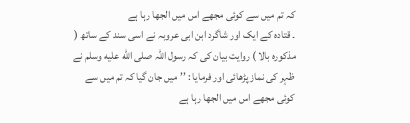کہ تم میں سے کوئی مجھے اس میں الجھا رہا ہے
۔ قتادہ کے ایک اور شاگرد ابن ابی عروبہ نے اسی سند کے ساتھ ( مذکورہ بالا ) روایت بیان کی کہ رسول اللہ صلى الله عليه وسلم نے ظہر کی نماز پڑھائی اور فرمایا : ’’ میں جان گیا کہ تم میں سے کوئی مجھے اس میں الجھا رہا ہے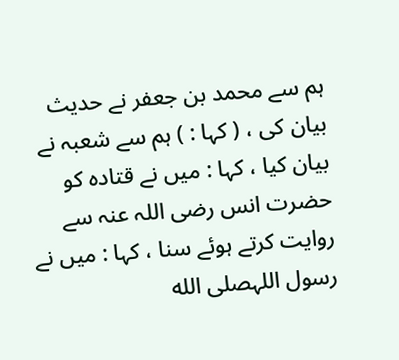ہم سے محمد بن جعفر نے حدیث بیان کی ، ( کہا : ) ہم سے شعبہ نے بیان کیا ، کہا : میں نے قتادہ کو حضرت انس رضی اللہ عنہ سے روایت کرتے ہوئے سنا ، کہا : میں نے رسول اللہصلى الله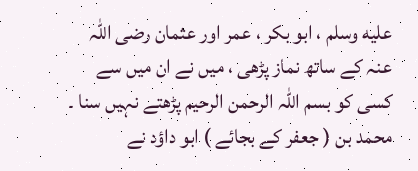عليه وسلم ، ابو بکر ، عمر اور عثمان رضی اللہ عنہ کے ساتھ نماز پڑھی ، میں نے ان میں سے کسی کو بسم اللہ الرحمن الرحیم پڑھتے نہیں سنا ۔
محمد بن ( جعفر کے بجائے ) ابو داؤد نے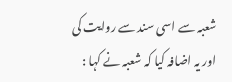شعبہ سے اسی سند سے روایت کی اور یہ اضافہ کیا کہ شعبہ نے کہا :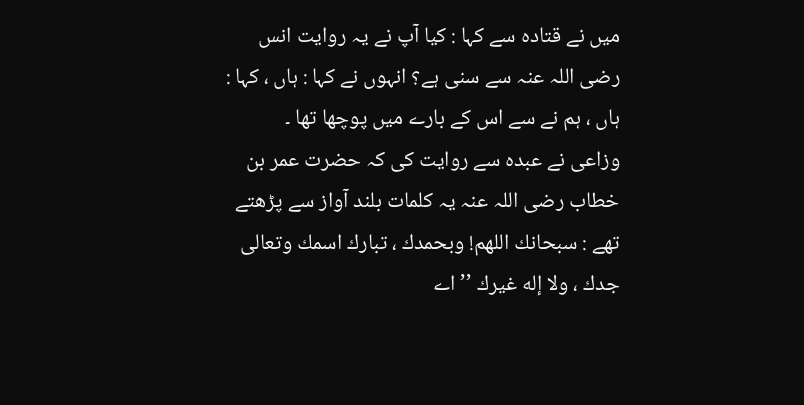میں نے قتادہ سے کہا : کیا آپ نے یہ روایت انس رضی اللہ عنہ سے سنی ہے؟ انہوں نے کہا : ہاں ، کہا : ہاں ، ہم نے سے اس کے بارے میں پوچھا تھا ۔
وزاعی نے عبدہ سے روایت کی کہ حضرت عمر بن خطاب رضی اللہ عنہ یہ کلمات بلند آواز سے پڑھتے تھے : سبحانك اللهم! وبحمدك ، تبارك اسمك وتعالى جدك ، ولا إله غيرك ’’اے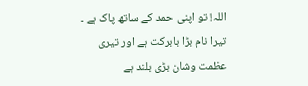اللہ! تو اپنی حمد کے ساتھ پاک ہے ۔ تیرا نام بڑا بابرکت ہے اور تیری عظمت وشان بڑی بلند ہے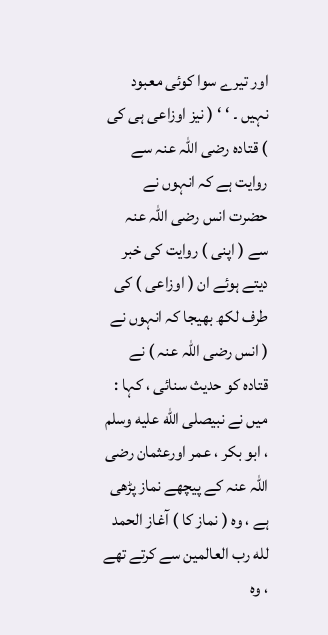اور تیرے سوا کوئی معبود نہیں ۔ ‘ ‘ ( نیز اوزاعی ہی کی ) قتادہ رضی اللہ عنہ سے روایت ہے کہ انہوں نے حضرت انس رضی اللہ عنہ سے ( اپنی ) روایت کی خبر دیتے ہوئے ان ( اوزاعی ) کی طرف لکھ بھیجا کہ انہوں نے ( انس رضی اللہ عنہ ) نے قتادہ کو حدیث سنائی ، کہا : میں نے نبیصلى الله عليه وسلم ، ابو بکر ، عمر اورعثمان رضی اللہ عنہ کے پیچھے نماز پڑھی ہے ، وہ ( نماز کا ) آغاز الحمد لله رب العالمين سے کرتے تھے ، وہ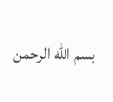بسم الله الرحمن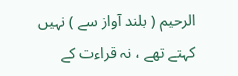الرحيم ( بلند آواز سے ) نہیں کہتے تھے ، نہ قراءت کے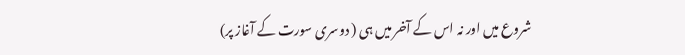شروع میں اور نہ اس کے آخر میں ہی ( دوسری سورت کے آغاز پر)